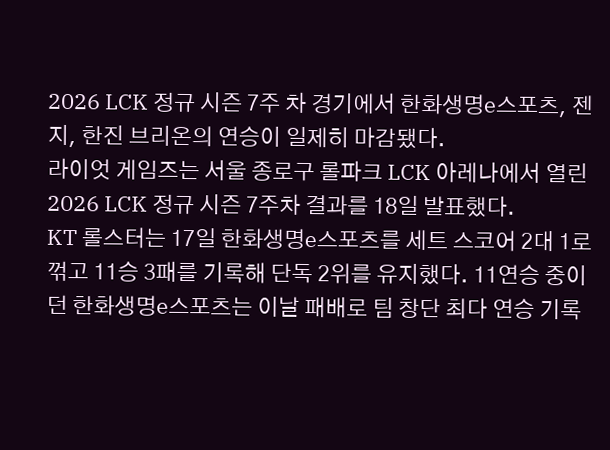2026 LCK 정규 시즌 7주 차 경기에서 한화생명e스포츠, 젠지, 한진 브리온의 연승이 일제히 마감됐다.
라이엇 게임즈는 서울 종로구 롤파크 LCK 아레나에서 열린 2026 LCK 정규 시즌 7주차 결과를 18일 발표했다.
KT 롤스터는 17일 한화생명e스포츠를 세트 스코어 2대 1로 꺾고 11승 3패를 기록해 단독 2위를 유지했다. 11연승 중이던 한화생명e스포츠는 이날 패배로 팀 창단 최다 연승 기록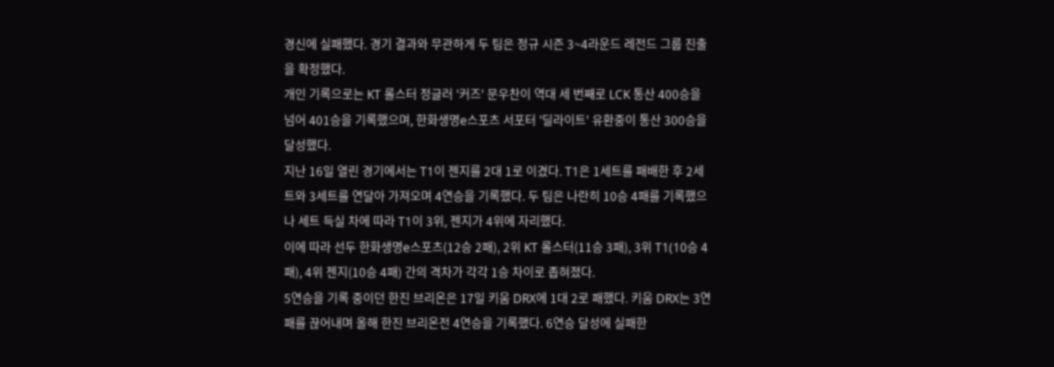경신에 실패했다. 경기 결과와 무관하게 두 팀은 정규 시즌 3~4라운드 레전드 그룹 진출을 확정했다.
개인 기록으로는 KT 롤스터 정글러 '커즈' 문우찬이 역대 세 번째로 LCK 통산 400승을 넘어 401승을 기록했으며, 한화생명e스포츠 서포터 '딜라이트' 유환중이 통산 300승을 달성했다.
지난 16일 열린 경기에서는 T1이 젠지를 2대 1로 이겼다. T1은 1세트를 패배한 후 2세트와 3세트를 연달아 가져오며 4연승을 기록했다. 두 팀은 나란히 10승 4패를 기록했으나 세트 득실 차에 따라 T1이 3위, 젠지가 4위에 자리했다.
이에 따라 선두 한화생명e스포츠(12승 2패), 2위 KT 롤스터(11승 3패), 3위 T1(10승 4패), 4위 젠지(10승 4패) 간의 격차가 각각 1승 차이로 좁혀졌다.
5연승을 기록 중이던 한진 브리온은 17일 키움 DRX에 1대 2로 패했다. 키움 DRX는 3연패를 끊어내며 올해 한진 브리온전 4연승을 기록했다. 6연승 달성에 실패한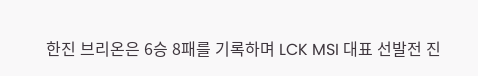한진 브리온은 6승 8패를 기록하며 LCK MSI 대표 선발전 진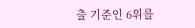출 기준인 6위를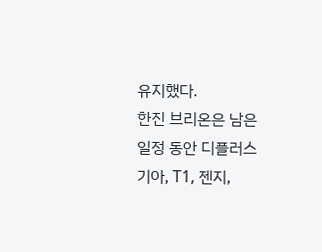유지했다.
한진 브리온은 남은 일정 동안 디플러스 기아, T1, 젠지,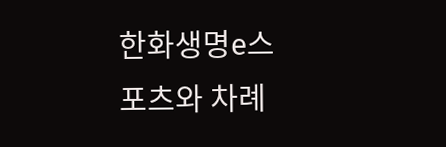한화생명e스포츠와 차례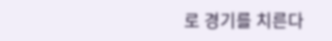로 경기를 치른다